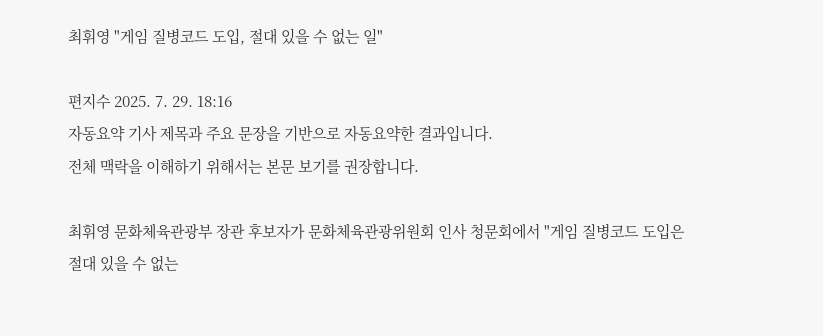최휘영 "게임 질병코드 도입, 절대 있을 수 없는 일"

편지수 2025. 7. 29. 18:16
자동요약 기사 제목과 주요 문장을 기반으로 자동요약한 결과입니다.
전체 맥락을 이해하기 위해서는 본문 보기를 권장합니다.

최휘영 문화체육관광부 장관 후보자가 문화체육관광위원회 인사 청문회에서 "게임 질병코드 도입은 절대 있을 수 없는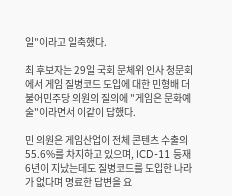일"이라고 일축했다.

최 후보자는 29일 국회 문체위 인사 청문회에서 게임 질병코드 도입에 대한 민형배 더불어민주당 의원의 질의에 "게임은 문화예술"이라면서 이같이 답했다.

민 의원은 게임산업이 전체 콘텐츠 수출의 55.6%를 차지하고 있으며, ICD-11 등재 6년이 지났는데도 질병코드를 도입한 나라가 없다며 명료한 답변을 요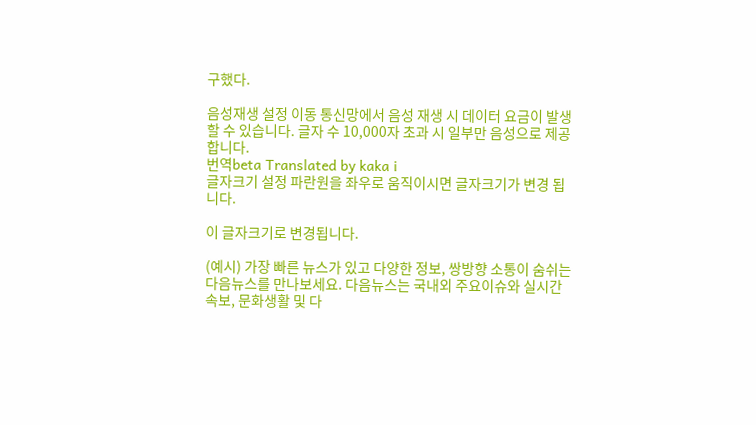구했다.

음성재생 설정 이동 통신망에서 음성 재생 시 데이터 요금이 발생할 수 있습니다. 글자 수 10,000자 초과 시 일부만 음성으로 제공합니다.
번역beta Translated by kaka i
글자크기 설정 파란원을 좌우로 움직이시면 글자크기가 변경 됩니다.

이 글자크기로 변경됩니다.

(예시) 가장 빠른 뉴스가 있고 다양한 정보, 쌍방향 소통이 숨쉬는 다음뉴스를 만나보세요. 다음뉴스는 국내외 주요이슈와 실시간 속보, 문화생활 및 다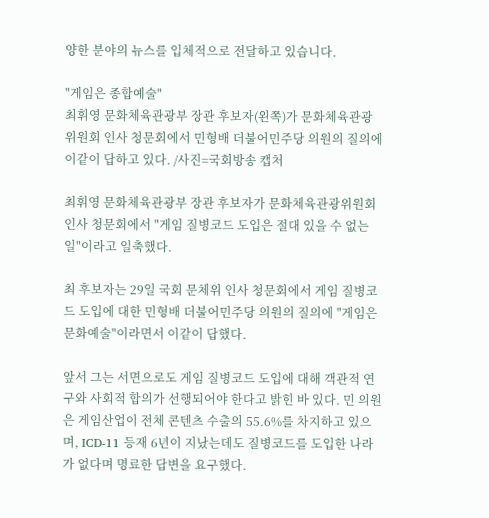양한 분야의 뉴스를 입체적으로 전달하고 있습니다.

"게임은 종합예술"
최휘영 문화체육관광부 장관 후보자(왼쪽)가 문화체육관광위원회 인사 청문회에서 민형배 더불어민주당 의원의 질의에 이같이 답하고 있다. /사진=국회방송 캡처

최휘영 문화체육관광부 장관 후보자가 문화체육관광위원회 인사 청문회에서 "게임 질병코드 도입은 절대 있을 수 없는 일"이라고 일축했다.

최 후보자는 29일 국회 문체위 인사 청문회에서 게임 질병코드 도입에 대한 민형배 더불어민주당 의원의 질의에 "게임은 문화예술"이라면서 이같이 답했다.

앞서 그는 서면으로도 게임 질병코드 도입에 대해 객관적 연구와 사회적 합의가 선행되어야 한다고 밝힌 바 있다. 민 의원은 게임산업이 전체 콘텐츠 수출의 55.6%를 차지하고 있으며, ICD-11 등재 6년이 지났는데도 질병코드를 도입한 나라가 없다며 명료한 답변을 요구했다.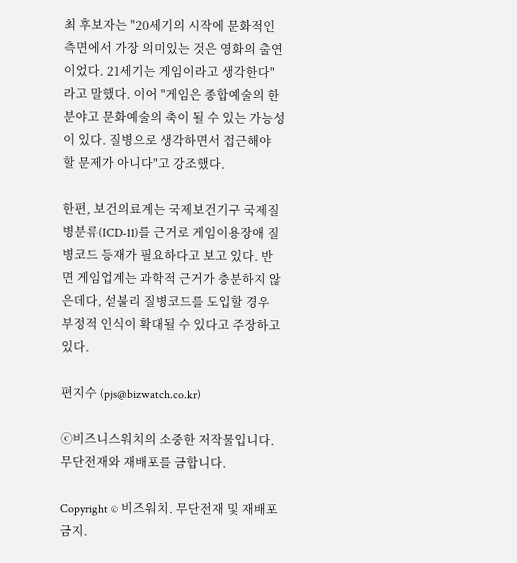최 후보자는 "20세기의 시작에 문화적인 측면에서 가장 의미있는 것은 영화의 출연이었다. 21세기는 게임이라고 생각한다"라고 말했다. 이어 "게임은 종합예술의 한 분야고 문화예술의 축이 될 수 있는 가능성이 있다. 질병으로 생각하면서 접근해야 할 문제가 아니다"고 강조했다.

한편, 보건의료계는 국제보건기구 국제질병분류(ICD-11)를 근거로 게임이용장애 질병코드 등재가 필요하다고 보고 있다. 반면 게임업계는 과학적 근거가 충분하지 않은데다, 섣불리 질병코드를 도입할 경우 부정적 인식이 확대될 수 있다고 주장하고 있다.

편지수 (pjs@bizwatch.co.kr)

ⓒ비즈니스워치의 소중한 저작물입니다. 무단전재와 재배포를 금합니다.

Copyright © 비즈워치. 무단전재 및 재배포 금지.